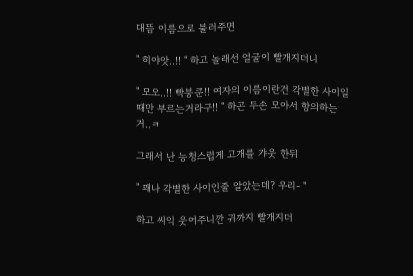대뜸 이름으로 불러주면

" 히야앗..!! " 하고 놀래선 얼굴이 빨개지더니

" 모오..!! 빡붕쿤!! 여자의 이름이란건 각별한 사이일때만 부르는거라구!! " 하곤 두손 모아서 항의하는거..ㅋ

그래서 난 능청스럽게 고개를 갸웃 한뒤

" 꽤나 각별한 사이인줄 알았는데? 우리- "

하고 씨익 웃어주니깐 귀까지 빨개지더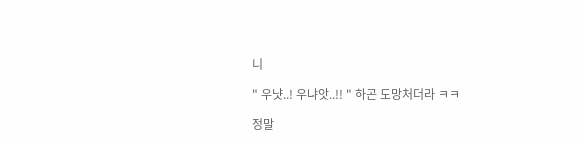니

" 우냣..! 우냐앗..!! " 하곤 도망처더라 ㅋㅋ

정말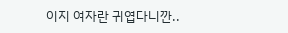이지 여자란 귀엽다니깐..